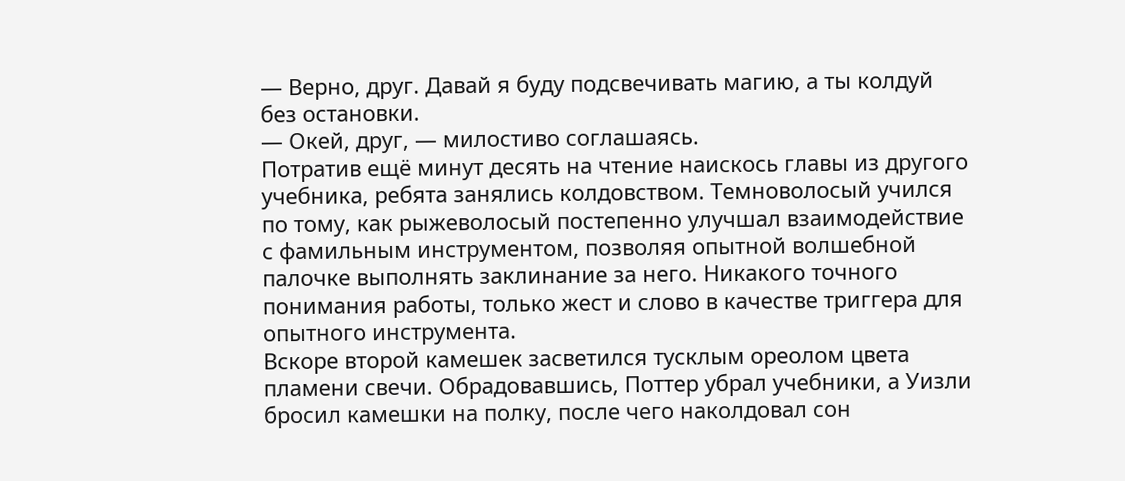— Верно, друг. Давай я буду подсвечивать магию, а ты колдуй без остановки.
— Окей, друг, — милостиво соглашаясь.
Потратив ещё минут десять на чтение наискось главы из другого учебника, ребята занялись колдовством. Темноволосый учился по тому, как рыжеволосый постепенно улучшал взаимодействие с фамильным инструментом, позволяя опытной волшебной палочке выполнять заклинание за него. Никакого точного понимания работы, только жест и слово в качестве триггера для опытного инструмента.
Вскоре второй камешек засветился тусклым ореолом цвета пламени свечи. Обрадовавшись, Поттер убрал учебники, а Уизли бросил камешки на полку, после чего наколдовал сон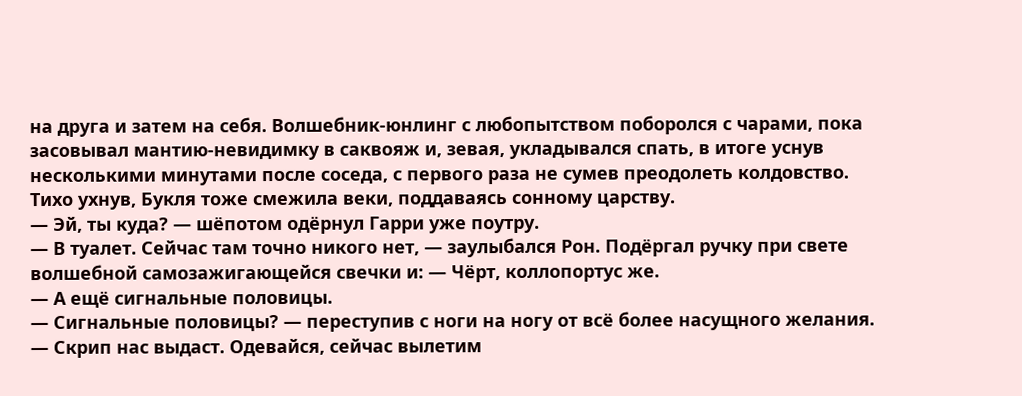на друга и затем на себя. Волшебник-юнлинг с любопытством поборолся с чарами, пока засовывал мантию-невидимку в саквояж и, зевая, укладывался спать, в итоге уснув несколькими минутами после соседа, с первого раза не сумев преодолеть колдовство. Тихо ухнув, Букля тоже смежила веки, поддаваясь сонному царству.
— Эй, ты куда? — шёпотом одёрнул Гарри уже поутру.
— В туалет. Сейчас там точно никого нет, — заулыбался Рон. Подёргал ручку при свете волшебной самозажигающейся свечки и: — Чёрт, коллопортус же.
— А ещё сигнальные половицы.
— Сигнальные половицы? — переступив с ноги на ногу от всё более насущного желания.
— Скрип нас выдаст. Одевайся, сейчас вылетим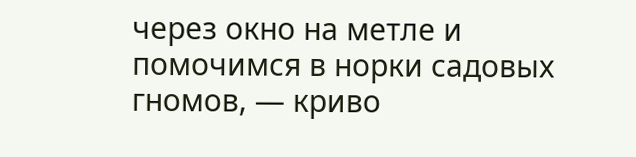через окно на метле и помочимся в норки садовых гномов, — криво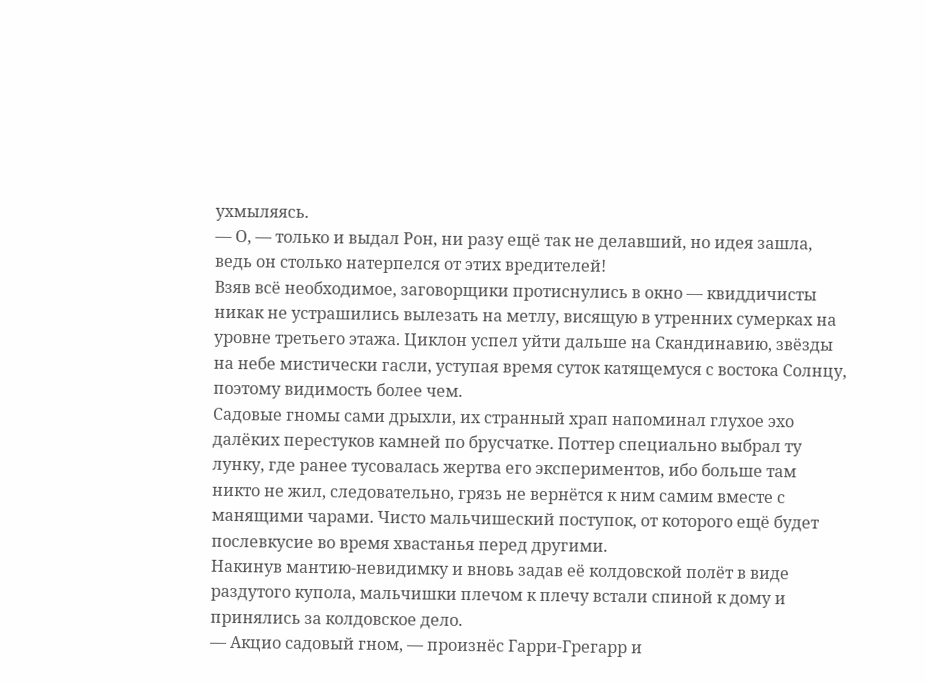ухмыляясь.
— О, — только и выдал Рон, ни разу ещё так не делавший, но идея зашла, ведь он столько натерпелся от этих вредителей!
Взяв всё необходимое, заговорщики протиснулись в окно — квиддичисты никак не устрашились вылезать на метлу, висящую в утренних сумерках на уровне третьего этажа. Циклон успел уйти дальше на Скандинавию, звёзды на небе мистически гасли, уступая время суток катящемуся с востока Солнцу, поэтому видимость более чем.
Садовые гномы сами дрыхли, их странный храп напоминал глухое эхо далёких перестуков камней по брусчатке. Поттер специально выбрал ту лунку, где ранее тусовалась жертва его экспериментов, ибо больше там никто не жил, следовательно, грязь не вернётся к ним самим вместе с манящими чарами. Чисто мальчишеский поступок, от которого ещё будет послевкусие во время хвастанья перед другими.
Накинув мантию-невидимку и вновь задав её колдовской полёт в виде раздутого купола, мальчишки плечом к плечу встали спиной к дому и принялись за колдовское дело.
— Акцио садовый гном, — произнёс Гарри-Грегарр и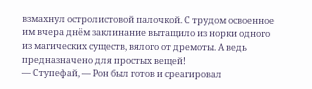взмахнул остролистовой палочкой. С трудом освоенное им вчера днём заклинание вытащило из норки одного из магических существ, вялого от дремоты. А ведь предназначено для простых вещей!
— Ступефай, — Рон был готов и среагировал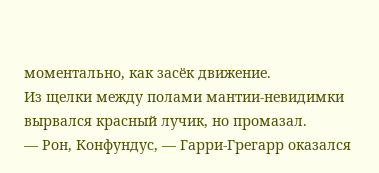моментально, как засёк движение.
Из щелки между полами мантии-невидимки вырвался красный лучик, но промазал.
— Рон, Конфундус, — Гарри-Грегарр оказался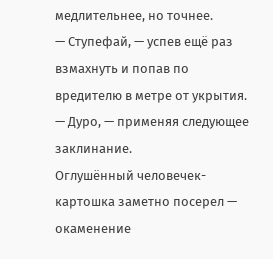медлительнее, но точнее.
— Ступефай, — успев ещё раз взмахнуть и попав по вредителю в метре от укрытия. — Дуро, — применяя следующее заклинание.
Оглушённый человечек-картошка заметно посерел — окаменение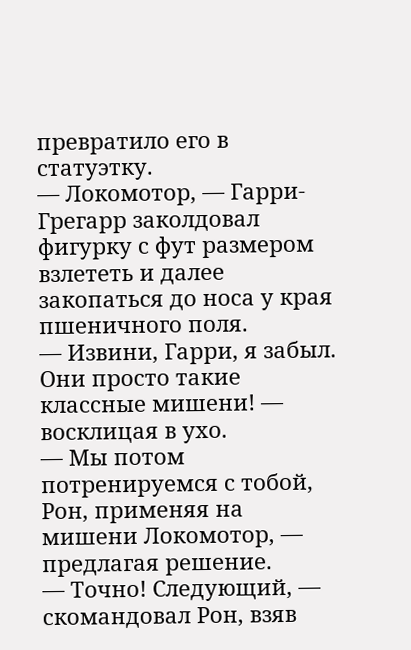превратило его в статуэтку.
— Локомотор, — Гарри-Грегарр заколдовал фигурку с фут размером взлететь и далее закопаться до носа у края пшеничного поля.
— Извини, Гарри, я забыл. Они просто такие классные мишени! — восклицая в ухо.
— Мы потом потренируемся с тобой, Рон, применяя на мишени Локомотор, — предлагая решение.
— Точно! Следующий, — скомандовал Рон, взяв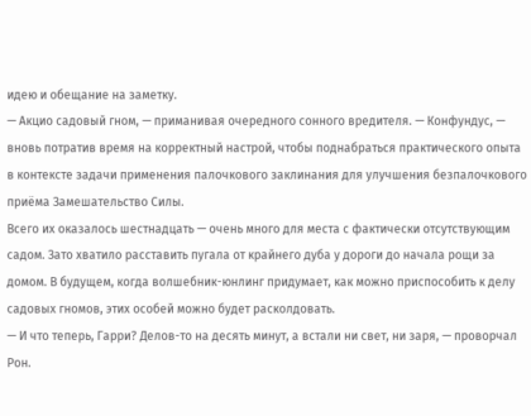идею и обещание на заметку.
— Акцио садовый гном, — приманивая очередного сонного вредителя. — Конфундус, — вновь потратив время на корректный настрой, чтобы поднабраться практического опыта в контексте задачи применения палочкового заклинания для улучшения безпалочкового приёма Замешательство Силы.
Всего их оказалось шестнадцать — очень много для места с фактически отсутствующим садом. Зато хватило расставить пугала от крайнего дуба у дороги до начала рощи за домом. В будущем, когда волшебник-юнлинг придумает, как можно приспособить к делу садовых гномов, этих особей можно будет расколдовать.
— И что теперь, Гарри? Делов-то на десять минут, а встали ни свет, ни заря, — проворчал Рон.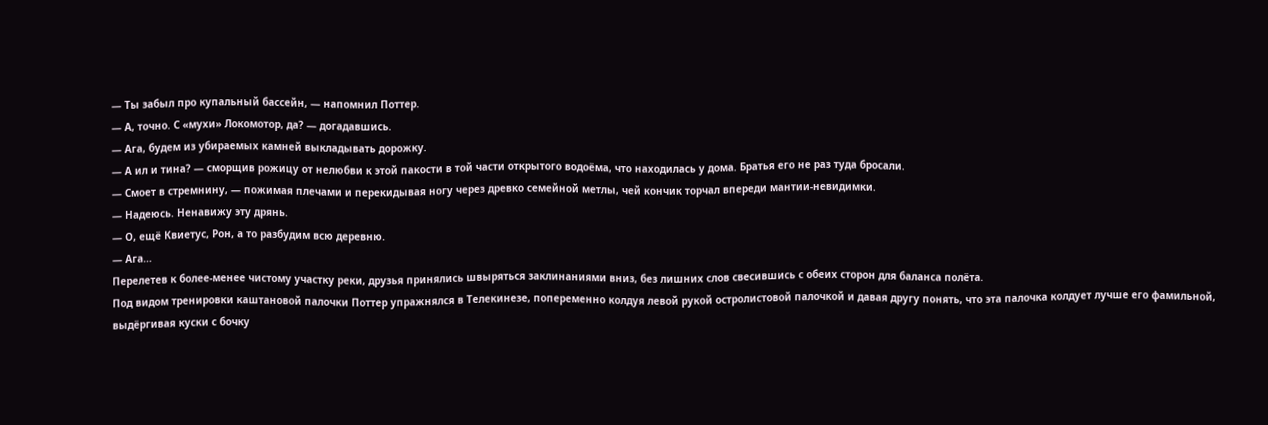— Ты забыл про купальный бассейн, — напомнил Поттер.
— А, точно. С «мухи» Локомотор, да? — догадавшись.
— Ага, будем из убираемых камней выкладывать дорожку.
— А ил и тина? — сморщив рожицу от нелюбви к этой пакости в той части открытого водоёма, что находилась у дома. Братья его не раз туда бросали.
— Смоет в стремнину, — пожимая плечами и перекидывая ногу через древко семейной метлы, чей кончик торчал впереди мантии-невидимки.
— Надеюсь. Ненавижу эту дрянь.
— О, ещё Квиетус, Рон, а то разбудим всю деревню.
— Ага…
Перелетев к более-менее чистому участку реки, друзья принялись швыряться заклинаниями вниз, без лишних слов свесившись с обеих сторон для баланса полёта.
Под видом тренировки каштановой палочки Поттер упражнялся в Телекинезе, попеременно колдуя левой рукой остролистовой палочкой и давая другу понять, что эта палочка колдует лучше его фамильной, выдёргивая куски с бочку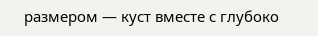размером — куст вместе с глубоко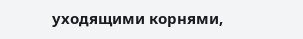уходящими корнями,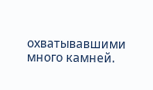охватывавшими много камней.